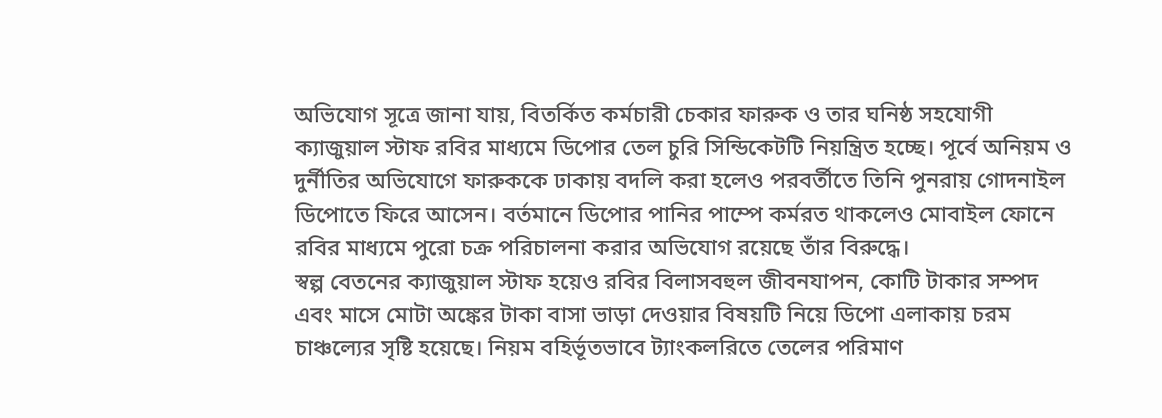অভিযোগ সূত্রে জানা যায়, বিতর্কিত কর্মচারী চেকার ফারুক ও তার ঘনিষ্ঠ সহযোগী ক্যাজুয়াল স্টাফ রবির মাধ্যমে ডিপোর তেল চুরি সিন্ডিকেটটি নিয়ন্ত্রিত হচ্ছে। পূর্বে অনিয়ম ও দুর্নীতির অভিযোগে ফারুককে ঢাকায় বদলি করা হলেও পরবর্তীতে তিনি পুনরায় গোদনাইল ডিপোতে ফিরে আসেন। বর্তমানে ডিপোর পানির পাম্পে কর্মরত থাকলেও মোবাইল ফোনে রবির মাধ্যমে পুরো চক্র পরিচালনা করার অভিযোগ রয়েছে তাঁর বিরুদ্ধে।
স্বল্প বেতনের ক্যাজুয়াল স্টাফ হয়েও রবির বিলাসবহুল জীবনযাপন, কোটি টাকার সম্পদ এবং মাসে মোটা অঙ্কের টাকা বাসা ভাড়া দেওয়ার বিষয়টি নিয়ে ডিপো এলাকায় চরম চাঞ্চল্যের সৃষ্টি হয়েছে। নিয়ম বহির্ভূতভাবে ট্যাংকলরিতে তেলের পরিমাণ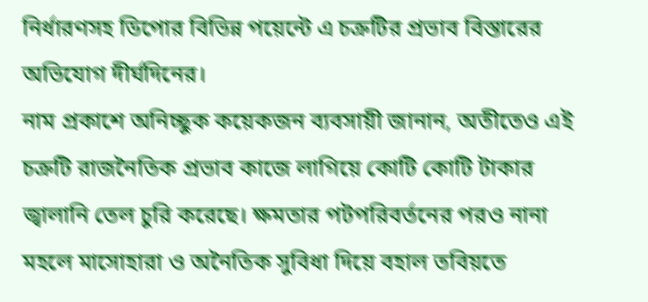নির্ধারণসহ ডিপোর বিভিন্ন পয়েন্টে এ চক্রটির প্রভাব বিস্তারের অভিযোগ দীর্ঘদিনের।
নাম প্রকাশে অনিচ্ছুক কয়েকজন ব্যবসায়ী জানান, অতীতেও এই চক্রটি রাজনৈতিক প্রভাব কাজে লাগিয়ে কোটি কোটি টাকার জ্বালানি তেল চুরি করেছে। ক্ষমতার পটপরিবর্তনের পরও নানা মহলে মাসোহারা ও অনৈতিক সুবিধা দিয়ে বহাল তবিয়তে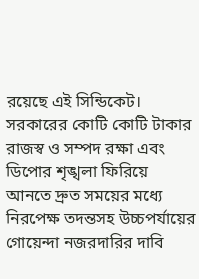রয়েছে এই সিন্ডিকেট।
সরকারের কোটি কোটি টাকার রাজস্ব ও সম্পদ রক্ষা এবং ডিপোর শৃঙ্খলা ফিরিয়ে আনতে দ্রুত সময়ের মধ্যে নিরপেক্ষ তদন্তসহ উচ্চপর্যায়ের গোয়েন্দা নজরদারির দাবি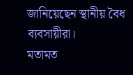জানিয়েছেন স্থানীয় বৈধ ব্যবসায়ীরা।
মতামত